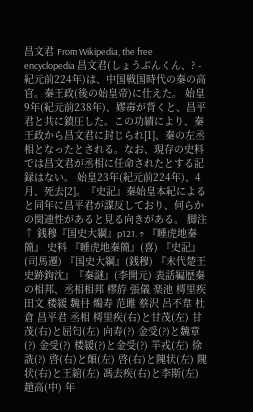昌文君 From Wikipedia, the free encyclopedia 昌文君(しょうぶんくん、? - 紀元前224年)は、中国戦国時代の秦の高官。秦王政(後の始皇帝)に仕えた。 始皇9年(紀元前238年)、嫪毐が背くと、昌平君と共に鎮圧した。この功績により、秦王政から昌文君に封じられ[1]、秦の左丞相となったとされる。なお、現存の史料では昌文君が丞相に任命されたとする記録はない。 始皇23年(紀元前224年)、4月、死去[2]。『史記』秦始皇本紀によると同年に昌平君が謀反しており、何らかの関連性があると見る向きがある。 脚注 ↑ 銭穆『国史大綱』p121. ↑ 『睡虎地秦簡』 史料 『睡虎地秦簡』(喜) 『史記』(司馬遷) 『国史大綱』(銭穆) 『末代楚王史跡鉤沈』『秦謎』(李開元) 表話編歴秦の相邦、丞相相邦 樛斿 張儀 楽池 樗里疾 田文 楼緩 魏冄 燭寿 范雎 蔡沢 呂不韋 杜倉 昌平君 丞相 樗里疾(右)と甘茂(左) 甘茂(右)と屈匄(左) 向寿(?) 金受(?)と魏章(?) 金受(?) 楼緩(?)と金受(?) 羋戎(左) 徐詵(?) 啓(右)と顛(左) 啓(右)と隗状(左) 隗状(右)と王綰(左) 馮去疾(右)と李斯(左) 趙高(中) 年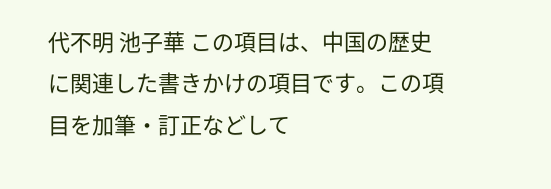代不明 池子華 この項目は、中国の歴史に関連した書きかけの項目です。この項目を加筆・訂正などして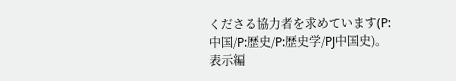くださる協力者を求めています(P:中国/P:歴史/P:歴史学/PJ中国史)。表示編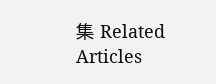集 Related Articles